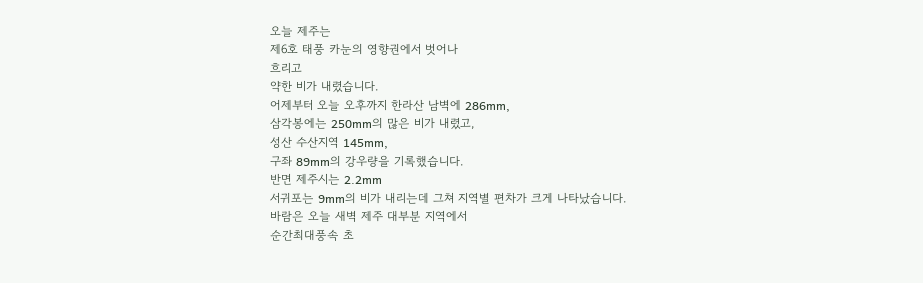오늘 제주는
제6호 태풍 카눈의 영향권에서 벗어나
흐리고
약한 비가 내렸습니다.
어제부터 오늘 오후까지 한라산 남벽에 286mm,
삼각봉에는 250mm의 많은 비가 내렸고,
성산 수산지역 145mm,
구좌 89mm의 강우량을 기록했습니다.
반면 제주시는 2.2mm
서귀포는 9mm의 비가 내리는데 그쳐 지역별 편차가 크게 나타났습니다.
바람은 오늘 새벽 제주 대부분 지역에서
순간최대풍속 초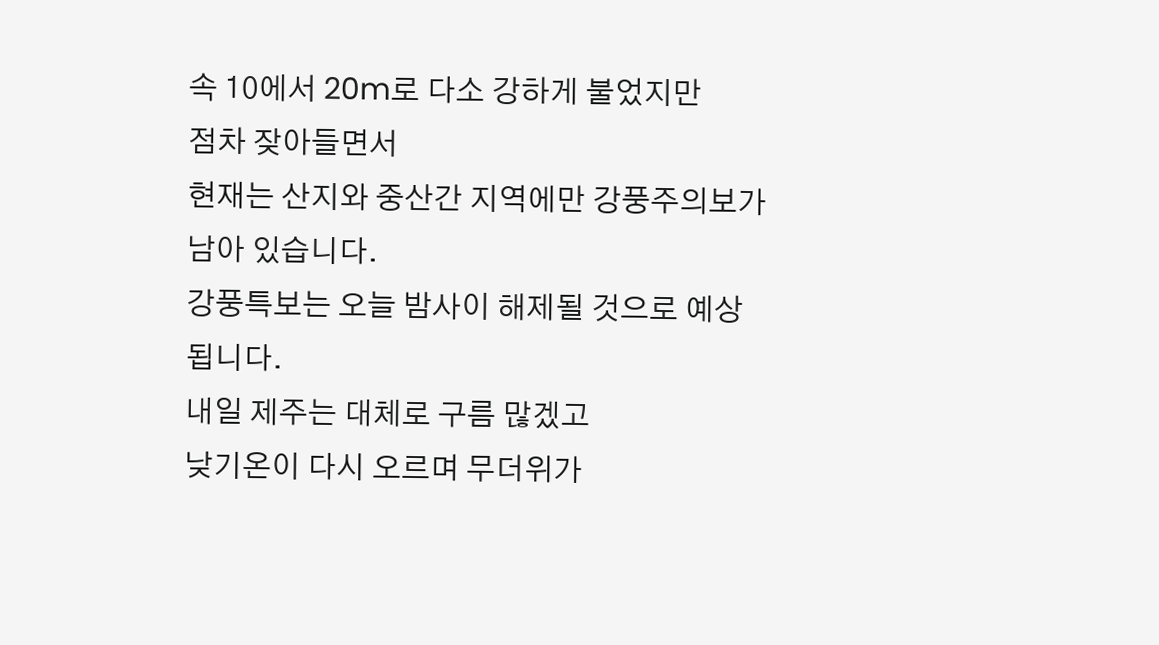속 10에서 20m로 다소 강하게 불었지만
점차 잦아들면서
현재는 산지와 중산간 지역에만 강풍주의보가 남아 있습니다.
강풍특보는 오늘 밤사이 해제될 것으로 예상됩니다.
내일 제주는 대체로 구름 많겠고
낮기온이 다시 오르며 무더위가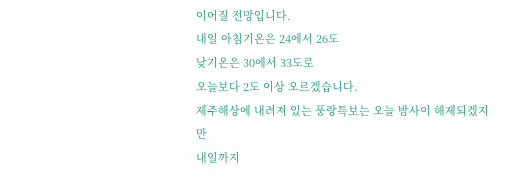이어질 전망입니다.
내일 아침기온은 24에서 26도
낮기온은 30에서 33도로
오늘보다 2도 이상 오르겠습니다.
제주해상에 내려져 있는 풍랑특보는 오늘 밤사이 해제되겠지만
내일까지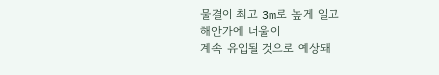물결이 최고 3m로 높게 일고
해안가에 너울이
계속 유입될 것으로 예상돼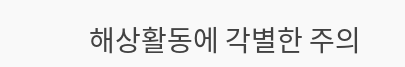해상활동에 각별한 주의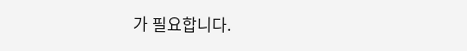가 필요합니다.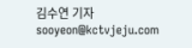김수연 기자
sooyeon@kctvjeju.com